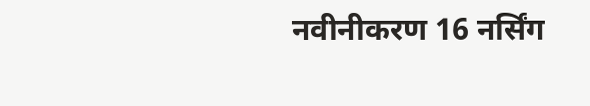नवीनीकरण 16 नर्सिंग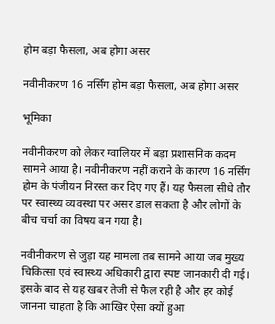होम बड़ा फैसला, अब होगा असर

नवीनीकरण 16 नर्सिंग होम बड़ा फैसला, अब होगा असर

भूमिका

नवीनीकरण को लेकर ग्वालियर में बड़ा प्रशासनिक कदम सामने आया है। नवीनीकरण नहीं कराने के कारण 16 नर्सिंग होम के पंजीयन निरस्त कर दिए गए हैं। यह फैसला सीधे तौर पर स्वास्थ्य व्यवस्था पर असर डाल सकता है और लोगों के बीच चर्चा का विषय बन गया है।

नवीनीकरण से जुड़ा यह मामला तब सामने आया जब मुख्य चिकित्सा एवं स्वास्थ्य अधिकारी द्वारा स्पष्ट जानकारी दी गई। इसके बाद से यह खबर तेजी से फैल रही है और हर कोई जानना चाहता है कि आखिर ऐसा क्यों हुआ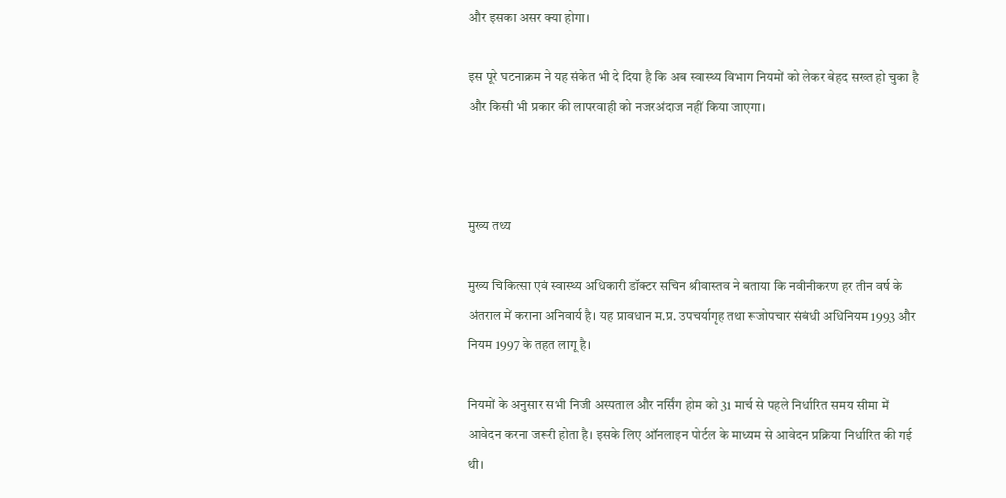और इसका असर क्या होगा।

इस पूरे घटनाक्रम ने यह संकेत भी दे दिया है कि अब स्वास्थ्य विभाग नियमों को लेकर बेहद सख्त हो चुका है और किसी भी प्रकार की लापरवाही को नजरअंदाज नहीं किया जाएगा।



मुख्य तथ्य

मुख्य चिकित्सा एवं स्वास्थ्य अधिकारी डॉक्टर सचिन श्रीवास्तव ने बताया कि नवीनीकरण हर तीन वर्ष के अंतराल में कराना अनिवार्य है। यह प्रावधान म.प्र. उपचर्यागृह तथा रूजोपचार संबंधी अधिनियम 1993 और नियम 1997 के तहत लागू है।

नियमों के अनुसार सभी निजी अस्पताल और नर्सिंग होम को 31 मार्च से पहले निर्धारित समय सीमा में आवेदन करना जरूरी होता है। इसके लिए ऑनलाइन पोर्टल के माध्यम से आवेदन प्रक्रिया निर्धारित की गई थी।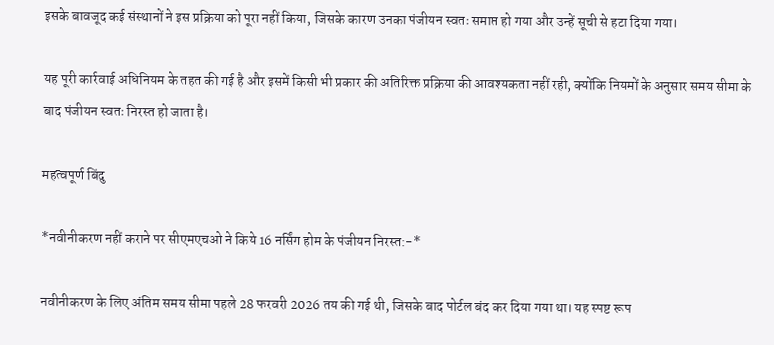इसके बावजूद कई संस्थानों ने इस प्रक्रिया को पूरा नहीं किया, जिसके कारण उनका पंजीयन स्वतः समाप्त हो गया और उन्हें सूची से हटा दिया गया।

यह पूरी कार्रवाई अधिनियम के तहत की गई है और इसमें किसी भी प्रकार की अतिरिक्त प्रक्रिया की आवश्यकता नहीं रही, क्योंकि नियमों के अनुसार समय सीमा के बाद पंजीयन स्वतः निरस्त हो जाता है।

महत्वपूर्ण बिंदु

*नवीनीकरण नहीं कराने पर सीएमएचओ ने किये 16 नर्सिंग होम के पंजीयन निरस्त:-*

नवीनीकरण के लिए अंतिम समय सीमा पहले 28 फरवरी 2026 तय की गई थी, जिसके बाद पोर्टल बंद कर दिया गया था। यह स्पष्ट रूप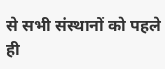से सभी संस्थानों को पहले ही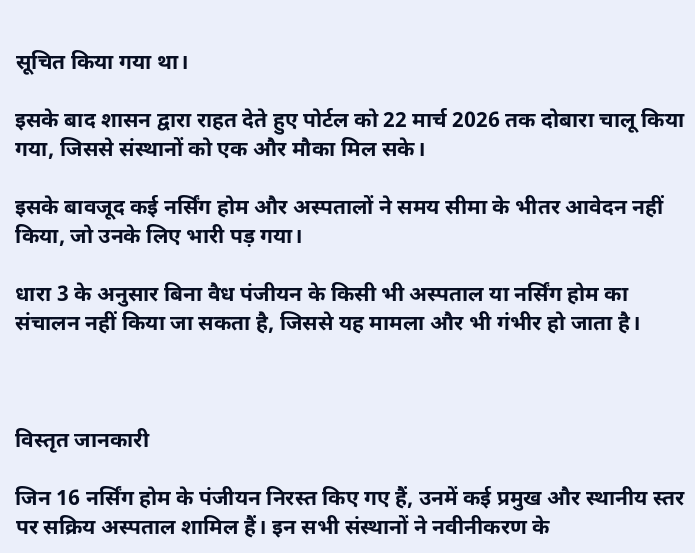सूचित किया गया था।

इसके बाद शासन द्वारा राहत देते हुए पोर्टल को 22 मार्च 2026 तक दोबारा चालू किया गया, जिससे संस्थानों को एक और मौका मिल सके।

इसके बावजूद कई नर्सिंग होम और अस्पतालों ने समय सीमा के भीतर आवेदन नहीं किया, जो उनके लिए भारी पड़ गया।

धारा 3 के अनुसार बिना वैध पंजीयन के किसी भी अस्पताल या नर्सिंग होम का संचालन नहीं किया जा सकता है, जिससे यह मामला और भी गंभीर हो जाता है।



विस्तृत जानकारी

जिन 16 नर्सिंग होम के पंजीयन निरस्त किए गए हैं, उनमें कई प्रमुख और स्थानीय स्तर पर सक्रिय अस्पताल शामिल हैं। इन सभी संस्थानों ने नवीनीकरण के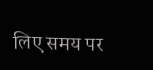लिए समय पर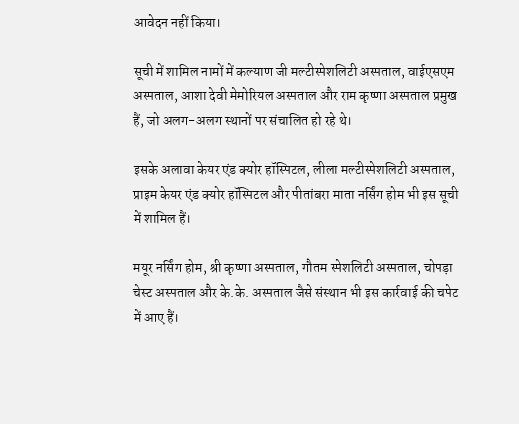आवेदन नहीं किया।

सूची में शामिल नामों में कल्याण जी मल्टीस्पेशलिटी अस्पताल, वाईएसएम अस्पताल, आशा देवी मेमोरियल अस्पताल और राम कृष्णा अस्पताल प्रमुख हैं, जो अलग-अलग स्थानों पर संचालित हो रहे थे।

इसके अलावा केयर एंड क्योर हॉस्पिटल, लीला मल्टीस्पेशलिटी अस्पताल, प्राइम केयर एंड क्योर हॉस्पिटल और पीतांबरा माता नर्सिंग होम भी इस सूची में शामिल हैं।

मयूर नर्सिंग होम, श्री कृष्णा अस्पताल, गौतम स्पेशलिटी अस्पताल, चोपड़ा चेस्ट अस्पताल और के.के. अस्पताल जैसे संस्थान भी इस कार्रवाई की चपेट में आए हैं।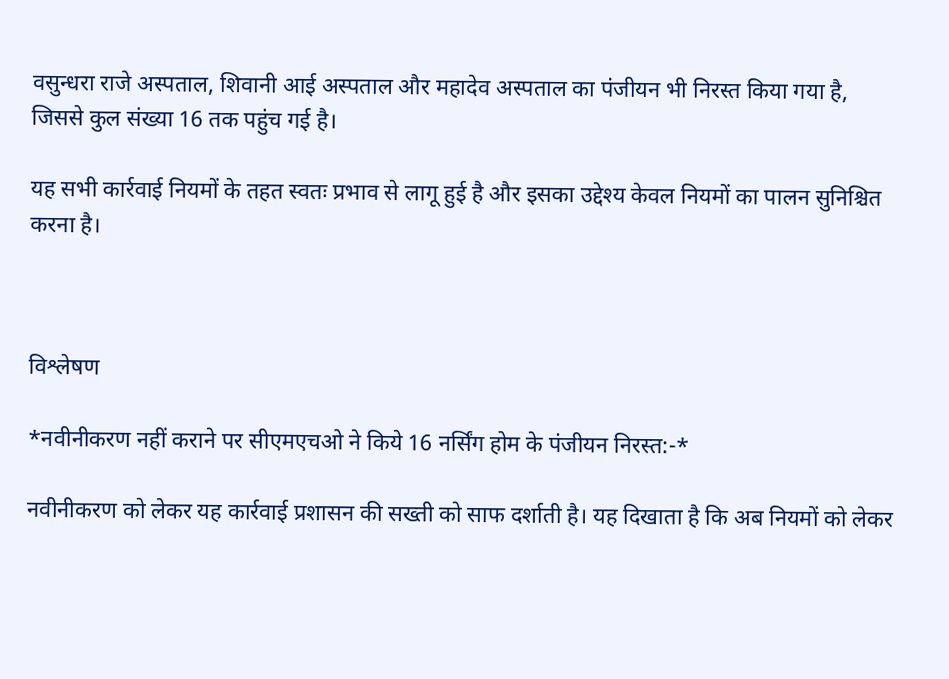वसुन्धरा राजे अस्पताल, शिवानी आई अस्पताल और महादेव अस्पताल का पंजीयन भी निरस्त किया गया है, जिससे कुल संख्या 16 तक पहुंच गई है।

यह सभी कार्रवाई नियमों के तहत स्वतः प्रभाव से लागू हुई है और इसका उद्देश्य केवल नियमों का पालन सुनिश्चित करना है।



विश्लेषण

*नवीनीकरण नहीं कराने पर सीएमएचओ ने किये 16 नर्सिंग होम के पंजीयन निरस्त:-*

नवीनीकरण को लेकर यह कार्रवाई प्रशासन की सख्ती को साफ दर्शाती है। यह दिखाता है कि अब नियमों को लेकर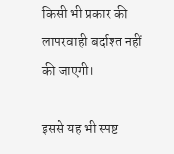किसी भी प्रकार की लापरवाही बर्दाश्त नहीं की जाएगी।

इससे यह भी स्पष्ट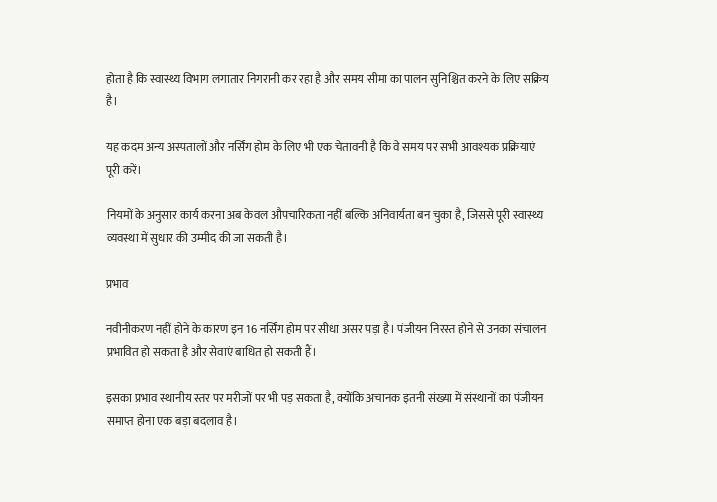होता है कि स्वास्थ्य विभाग लगातार निगरानी कर रहा है और समय सीमा का पालन सुनिश्चित करने के लिए सक्रिय है।

यह कदम अन्य अस्पतालों और नर्सिंग होम के लिए भी एक चेतावनी है कि वे समय पर सभी आवश्यक प्रक्रियाएं पूरी करें।

नियमों के अनुसार कार्य करना अब केवल औपचारिकता नहीं बल्कि अनिवार्यता बन चुका है, जिससे पूरी स्वास्थ्य व्यवस्था में सुधार की उम्मीद की जा सकती है।

प्रभाव

नवीनीकरण नहीं होने के कारण इन 16 नर्सिंग होम पर सीधा असर पड़ा है। पंजीयन निरस्त होने से उनका संचालन प्रभावित हो सकता है और सेवाएं बाधित हो सकती हैं।

इसका प्रभाव स्थानीय स्तर पर मरीजों पर भी पड़ सकता है, क्योंकि अचानक इतनी संख्या में संस्थानों का पंजीयन समाप्त होना एक बड़ा बदलाव है।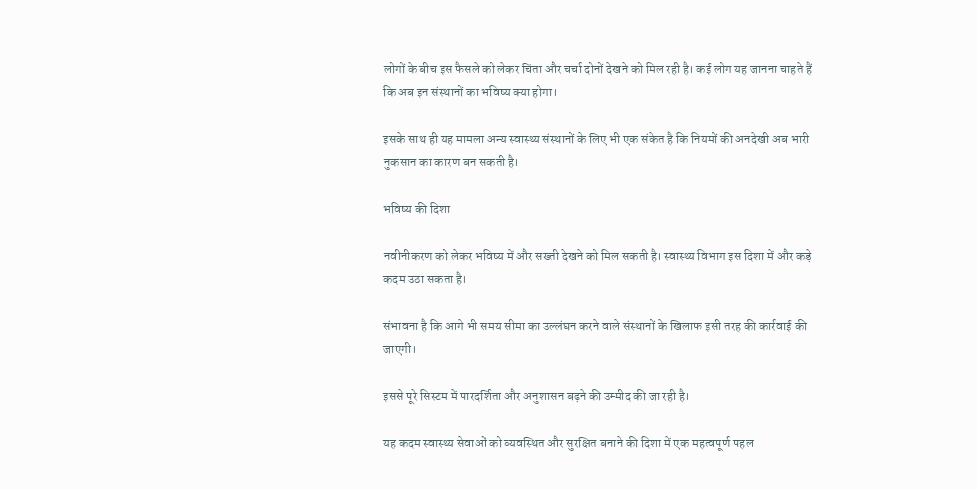लोगों के बीच इस फैसले को लेकर चिंता और चर्चा दोनों देखने को मिल रही है। कई लोग यह जानना चाहते हैं कि अब इन संस्थानों का भविष्य क्या होगा।

इसके साथ ही यह मामला अन्य स्वास्थ्य संस्थानों के लिए भी एक संकेत है कि नियमों की अनदेखी अब भारी नुकसान का कारण बन सकती है।

भविष्य की दिशा

नवीनीकरण को लेकर भविष्य में और सख्ती देखने को मिल सकती है। स्वास्थ्य विभाग इस दिशा में और कड़े कदम उठा सकता है।

संभावना है कि आगे भी समय सीमा का उल्लंघन करने वाले संस्थानों के खिलाफ इसी तरह की कार्रवाई की जाएगी।

इससे पूरे सिस्टम में पारदर्शिता और अनुशासन बढ़ने की उम्मीद की जा रही है।

यह कदम स्वास्थ्य सेवाओं को व्यवस्थित और सुरक्षित बनाने की दिशा में एक महत्वपूर्ण पहल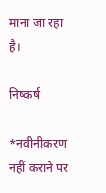माना जा रहा है।

निष्कर्ष

*नवीनीकरण नहीं कराने पर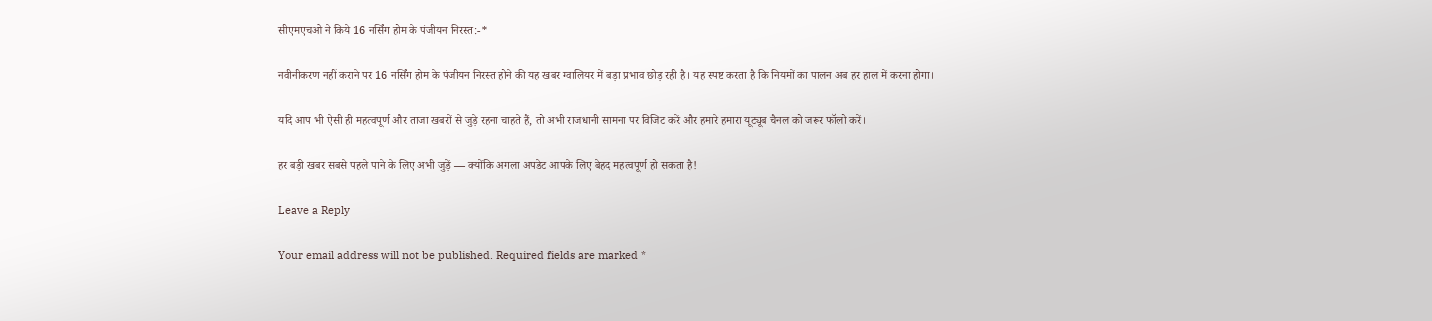सीएमएचओ ने किये 16 नर्सिंग होम के पंजीयन निरस्त:-*

नवीनीकरण नहीं कराने पर 16 नर्सिंग होम के पंजीयन निरस्त होने की यह खबर ग्वालियर में बड़ा प्रभाव छोड़ रही है। यह स्पष्ट करता है कि नियमों का पालन अब हर हाल में करना होगा।

यदि आप भी ऐसी ही महत्वपूर्ण और ताजा खबरों से जुड़े रहना चाहते हैं, तो अभी राजधानी सामना पर विजिट करें और हमारे हमारा यूट्यूब चैनल को जरूर फॉलो करें।

हर बड़ी खबर सबसे पहले पाने के लिए अभी जुड़ें — क्योंकि अगला अपडेट आपके लिए बेहद महत्वपूर्ण हो सकता है!

Leave a Reply

Your email address will not be published. Required fields are marked *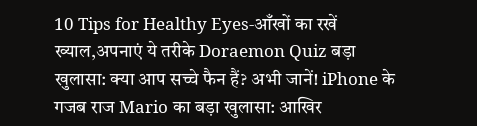10 Tips for Healthy Eyes-आँखों का रखें ख्याल,अपनाएं ये तरीके Doraemon Quiz बड़ा खुलासा: क्या आप सच्चे फैन हैं? अभी जानें! iPhone के गजब राज Mario का बड़ा खुलासा: आखिर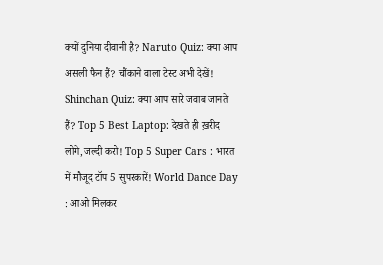क्यों दुनिया दीवानी है? Naruto Quiz: क्या आप असली फैन हैं? चौंकाने वाला टेस्ट अभी देखें! Shinchan Quiz: क्या आप सारे जवाब जानते हैं? Top 5 Best Laptop: देखते ही ख़रीद लोगे,जल्दी करो! Top 5 Super Cars : भारत में मौजूद टॉप 5 सुपरकारें! World Dance Day : आओ मिलकर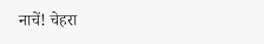नाचें! चेहरा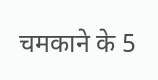चमकाने के 5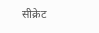सीक्रेट